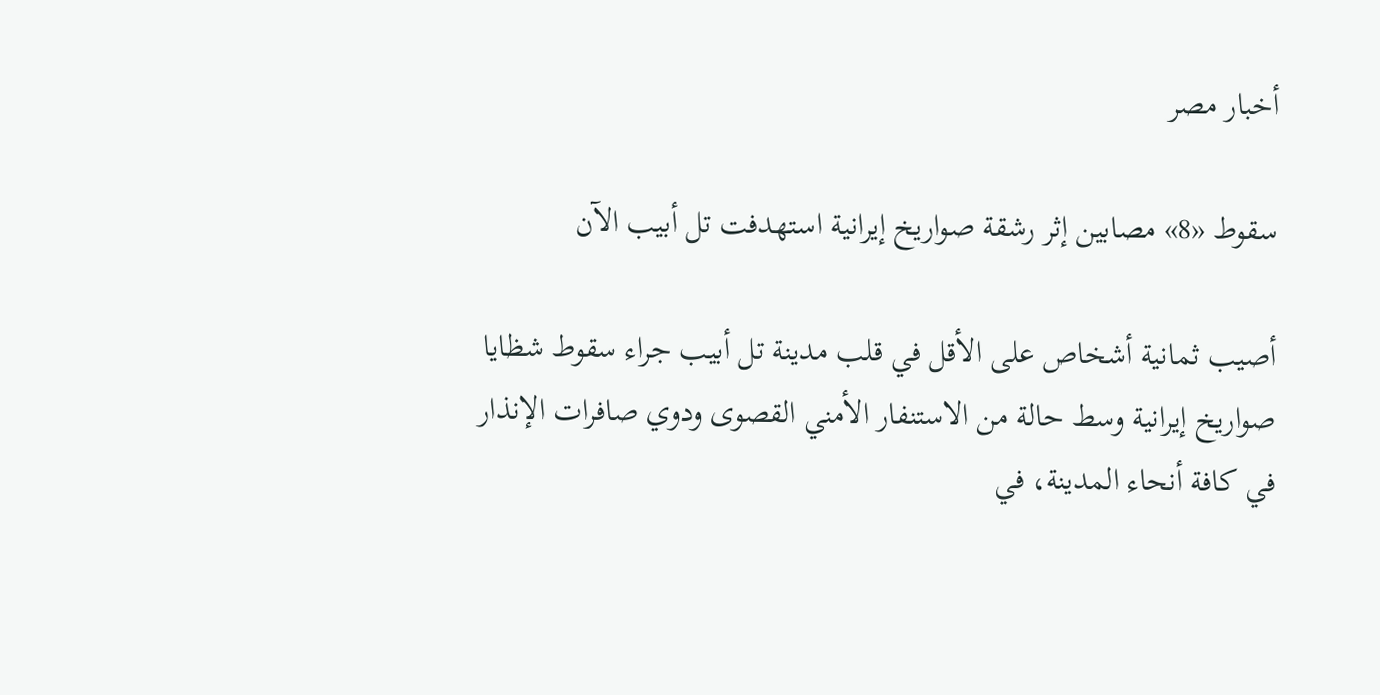أخبار مصر

سقوط «8» مصابين إثر رشقة صواريخ إيرانية استهدفت تل أبيب الآن

أصيب ثمانية أشخاص على الأقل في قلب مدينة تل أبيب جراء سقوط شظايا صواريخ إيرانية وسط حالة من الاستنفار الأمني القصوى ودوي صافرات الإنذار في كافة أنحاء المدينة، في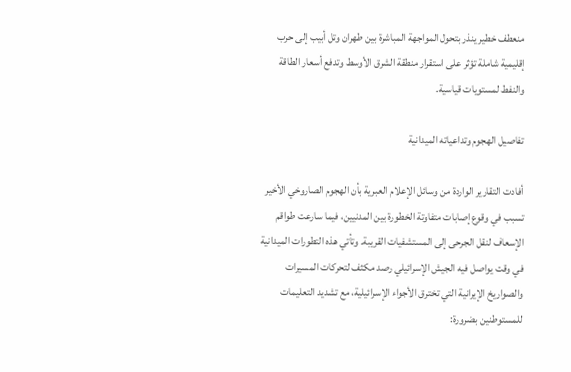منعطف خطير ينذر بتحول المواجهة المباشرة بين طهران وتل أبيب إلى حرب إقليمية شاملة تؤثر على استقرار منطقة الشرق الأوسط وتدفع أسعار الطاقة والنفط لمستويات قياسية.

تفاصيل الهجوم وتداعياته الميدانية

أفادت التقارير الواردة من وسائل الإعلام العبرية بأن الهجوم الصاروخي الأخير تسبب في وقوع إصابات متفاوتة الخطورة بين المدنيين، فيما سارعت طواقم الإسعاف لنقل الجرحى إلى المستشفيات القريبة. وتأتي هذه التطورات الميدانية في وقت يواصل فيه الجيش الإسرائيلي رصد مكثف لتحركات المسيرات والصواريخ الإيرانية التي تخترق الأجواء الإسرائيلية، مع تشديد التعليمات للمستوطنين بضرورة: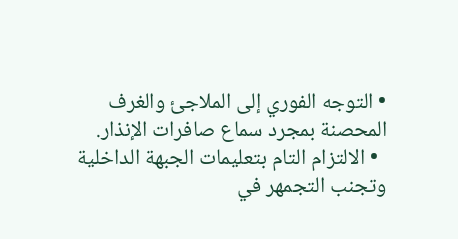• التوجه الفوري إلى الملاجئ والغرف المحصنة بمجرد سماع صافرات الإنذار.
  • الالتزام التام بتعليمات الجبهة الداخلية وتجنب التجمهر في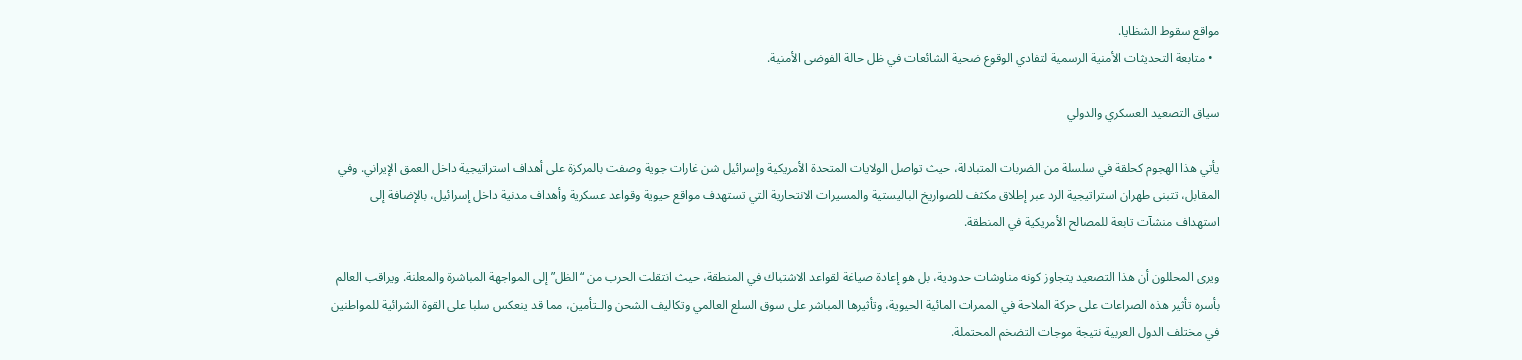مواقع سقوط الشظايا.
  • متابعة التحديثات الأمنية الرسمية لتفادي الوقوع ضحية الشائعات في ظل حالة الفوضى الأمنية.

سياق التصعيد العسكري والدولي

يأتي هذا الهجوم كحلقة في سلسلة من الضربات المتبادلة، حيث تواصل الولايات المتحدة الأمريكية وإسرائيل شن غارات جوية وصفت بالمركزة على أهداف استراتيجية داخل العمق الإيراني. وفي المقابل، تتبنى طهران استراتيجية الرد عبر إطلاق مكثف للصواريخ الباليستية والمسيرات الانتحارية التي تستهدف مواقع حيوية وقواعد عسكرية وأهداف مدنية داخل إسرائيل، بالإضافة إلى استهداف منشآت تابعة للمصالح الأمريكية في المنطقة.

ويرى المحللون أن هذا التصعيد يتجاوز كونه مناوشات حدودية، بل هو إعادة صياغة لقواعد الاشتباك في المنطقة، حيث انتقلت الحرب من “الظل” إلى المواجهة المباشرة والمعلنة. ويراقب العالم بأسره تأثير هذه الصراعات على حركة الملاحة في الممرات المائية الحيوية، وتأثيرها المباشر على سوق السلع العالمي وتكاليف الشحن والـتأمين، مما قد ينعكس سلبا على القوة الشرائية للمواطنين في مختلف الدول العربية نتيجة موجات التضخم المحتملة.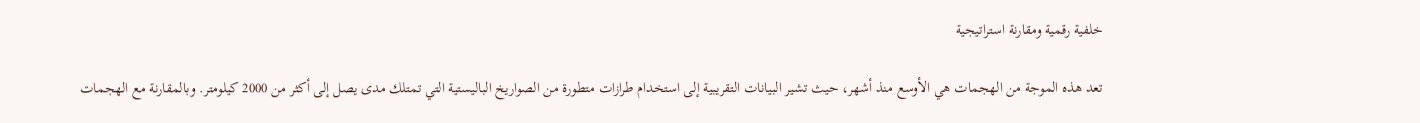خلفية رقمية ومقارنة استراتيجية

تعد هذه الموجة من الهجمات هي الأوسع منذ أشهر، حيث تشير البيانات التقريبية إلى استخدام طرازات متطورة من الصواريخ الباليستية التي تمتلك مدى يصل إلى أكثر من 2000 كيلومتر. وبالمقارنة مع الهجمات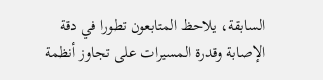السابقة، يلاحظ المتابعون تطورا في دقة الإصابة وقدرة المسيرات على تجاوز أنظمة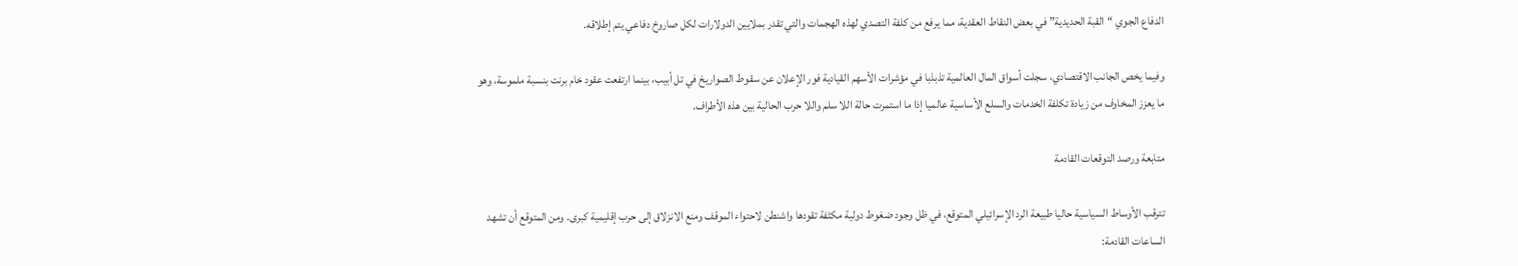الدفاع الجوي “القبة الحديدية” في بعض النقاط العقدية، مما يرفع من كلفة التصدي لهذه الهجمات والتي تقدر بملايين الدولارات لكل صاروخ دفاعي يتم إطلاقه.

وفيما يخص الجانب الاقتصادي، سجلت أسواق المال العالمية تذبذبا في مؤشرات الأسهم القيادية فور الإعلان عن سقوط الصواريخ في تل أبيب، بينما ارتفعت عقود خام برنت بنسبة ملموسة، وهو ما يعزز المخاوف من زيادة تكلفة الخدمات والسلع الأساسية عالميا إذا ما استمرت حالة اللا سلم واللا حرب الحالية بين هذه الأطراف.

متابعة ورصد التوقعات القادمة

تترقب الأوساط السياسية حاليا طبيعة الرد الإسرائيلي المتوقع، في ظل وجود ضغوط دولية مكثفة تقودها واشنطن لاحتواء الموقف ومنع الانزلاق إلى حرب إقليمية كبرى. ومن المتوقع أن تشهد الساعات القادمة: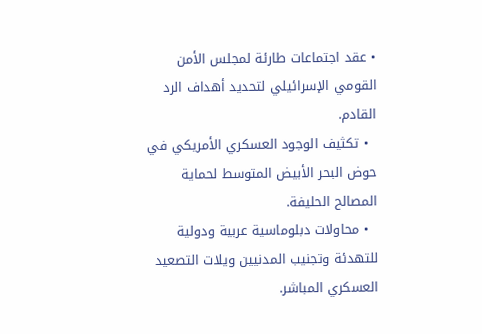• عقد اجتماعات طارئة لمجلس الأمن القومي الإسرائيلي لتحديد أهداف الرد القادم.
  • تكثيف الوجود العسكري الأمريكي في حوض البحر الأبيض المتوسط لحماية المصالح الحليفة.
  • محاولات دبلوماسية عربية ودولية للتهدئة وتجنيب المدنيين ويلات التصعيد العسكري المباشر.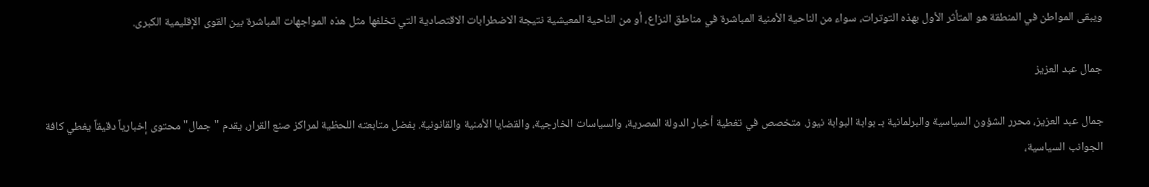ويبقى المواطن في المنطقة هو المتأثر الأول بهذه التوترات، سواء من الناحية الأمنية المباشرة في مناطق النزاع، أو من الناحية المعيشية نتيجة الاضطرابات الاقتصادية التي تخلفها مثل هذه المواجهات المباشرة بين القوى الإقليمية الكبرى.

جمال عبد العزيز

جمال عبد العزيز، محرر الشؤون السياسية والبرلمانية بـ بوابة البوابة نيوز. متخصص في تغطية أخبار الدولة المصرية، والسياسات الخارجية، والقضايا الأمنية والقانونية. بفضل متابعته اللحظية لمراكز صنع القرار، يقدم "جمال" محتوى إخبارياً دقيقاً يغطي كافة الجوانب السياسية،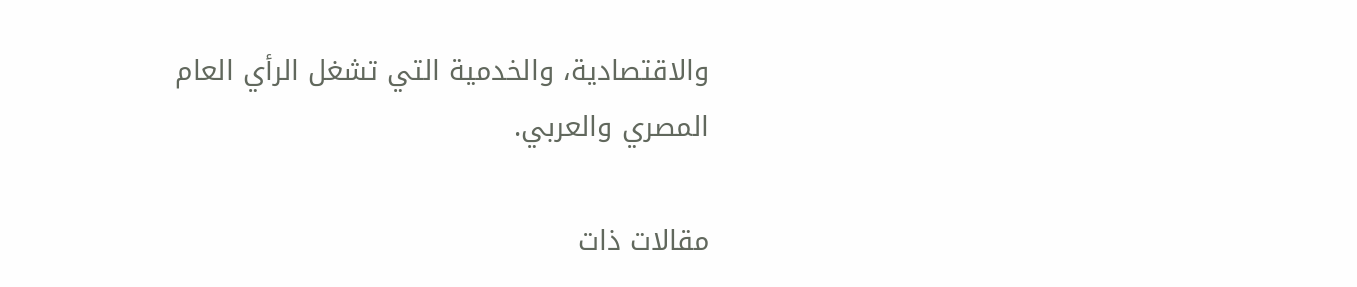والاقتصادية، والخدمية التي تشغل الرأي العام المصري والعربي.

مقالات ذات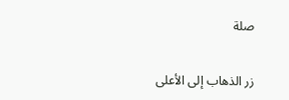صلة

زر الذهاب إلى الأعلى